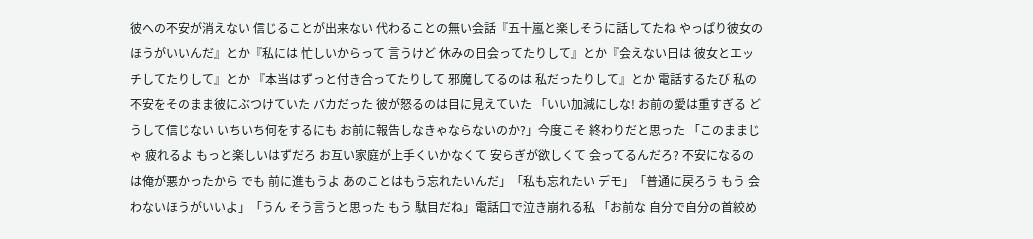彼への不安が消えない 信じることが出来ない 代わることの無い会話『五十嵐と楽しそうに話してたね やっぱり彼女のほうがいいんだ』とか『私には 忙しいからって 言うけど 休みの日会ってたりして』とか『会えない日は 彼女とエッチしてたりして』とか 『本当はずっと付き合ってたりして 邪魔してるのは 私だったりして』とか 電話するたび 私の不安をそのまま彼にぶつけていた バカだった 彼が怒るのは目に見えていた 「いい加減にしな! お前の愛は重すぎる どうして信じない いちいち何をするにも お前に報告しなきゃならないのか?」今度こそ 終わりだと思った 「このままじゃ 疲れるよ もっと楽しいはずだろ お互い家庭が上手くいかなくて 安らぎが欲しくて 会ってるんだろ? 不安になるのは俺が悪かったから でも 前に進もうよ あのことはもう忘れたいんだ」「私も忘れたい デモ」「普通に戻ろう もう 会わないほうがいいよ」「うん そう言うと思った もう 駄目だね」電話口で泣き崩れる私 「お前な 自分で自分の首絞め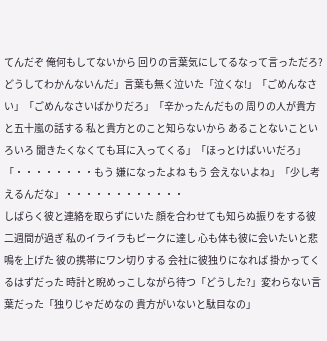てんだぞ 俺何もしてないから 回りの言葉気にしてるなって言っただろ?どうしてわかんないんだ」言葉も無く泣いた「泣くな!」「ごめんなさい」「ごめんなさいばかりだろ」「辛かったんだもの 周りの人が貴方と五十嵐の話する 私と貴方とのこと知らないから あることないこといろいろ 聞きたくなくても耳に入ってくる」「ほっとけばいいだろ」「・・・・・・・・もう 嫌になったよね もう 会えないよね」「少し考えるんだな」・・・・・・・・・・・・
しばらく彼と連絡を取らずにいた 顔を合わせても知らぬ振りをする彼 二週間が過ぎ 私のイライラもピークに達し 心も体も彼に会いたいと悲鳴を上げた 彼の携帯にワン切りする 会社に彼独りになれば 掛かってくるはずだった 時計と睨めっこしながら待つ「どうした?」変わらない言葉だった「独りじゃだめなの 貴方がいないと駄目なの」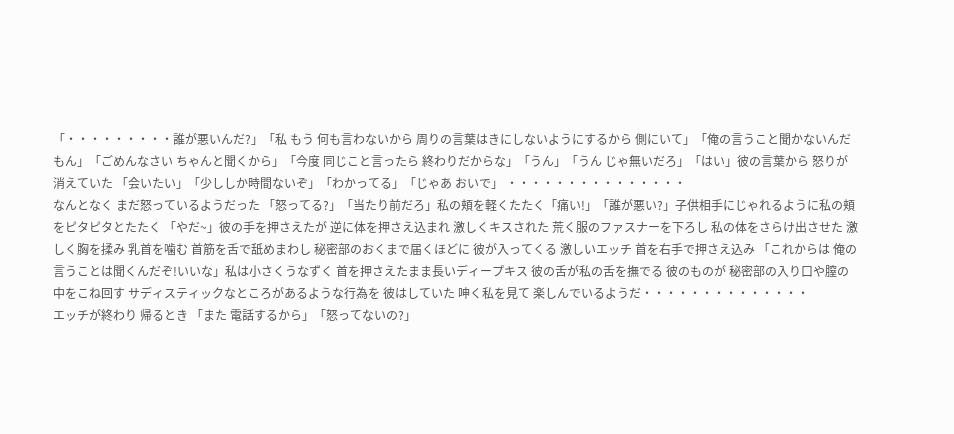「・・・・・・・・・誰が悪いんだ?」「私 もう 何も言わないから 周りの言葉はきにしないようにするから 側にいて」「俺の言うこと聞かないんだもん」「ごめんなさい ちゃんと聞くから」「今度 同じこと言ったら 終わりだからな」「うん」「うん じゃ無いだろ」「はい」彼の言葉から 怒りが消えていた 「会いたい」「少ししか時間ないぞ」「わかってる」「じゃあ おいで」 ・・・・・・・・・・・・・・・
なんとなく まだ怒っているようだった 「怒ってる?」「当たり前だろ」私の頬を軽くたたく「痛い!」「誰が悪い?」子供相手にじゃれるように私の頬をピタピタとたたく 「やだ~」彼の手を押さえたが 逆に体を押さえ込まれ 激しくキスされた 荒く服のファスナーを下ろし 私の体をさらけ出させた 激しく胸を揉み 乳首を噛む 首筋を舌で舐めまわし 秘密部のおくまで届くほどに 彼が入ってくる 激しいエッチ 首を右手で押さえ込み 「これからは 俺の言うことは聞くんだぞ!いいな」私は小さくうなずく 首を押さえたまま長いディープキス 彼の舌が私の舌を撫でる 彼のものが 秘密部の入り口や膣の中をこね回す サディスティックなところがあるような行為を 彼はしていた 呻く私を見て 楽しんでいるようだ・・・・・・・・・・・・・・
エッチが終わり 帰るとき 「また 電話するから」「怒ってないの?」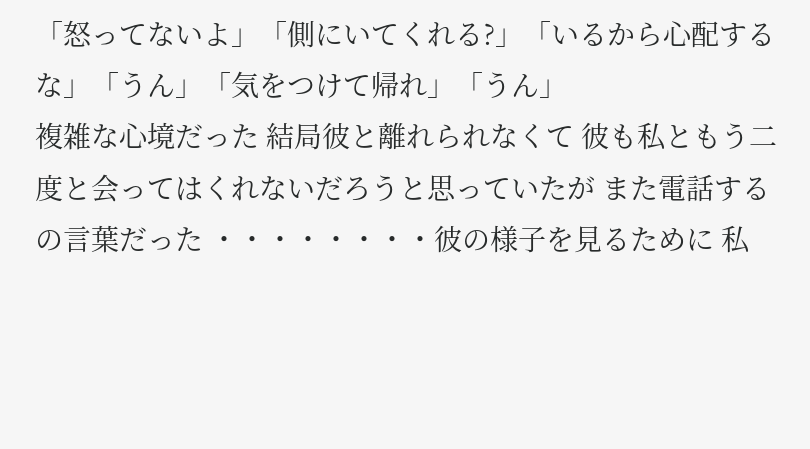「怒ってないよ」「側にいてくれる?」「いるから心配するな」「うん」「気をつけて帰れ」「うん」
複雑な心境だった 結局彼と離れられなくて 彼も私ともう二度と会ってはくれないだろうと思っていたが また電話するの言葉だった ・・・・・・・・彼の様子を見るために 私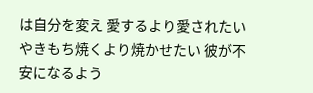は自分を変え 愛するより愛されたい やきもち焼くより焼かせたい 彼が不安になるよう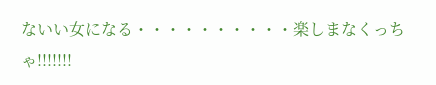ないい女になる・・・・・・・・・・楽しまなくっちゃ!!!!!!!